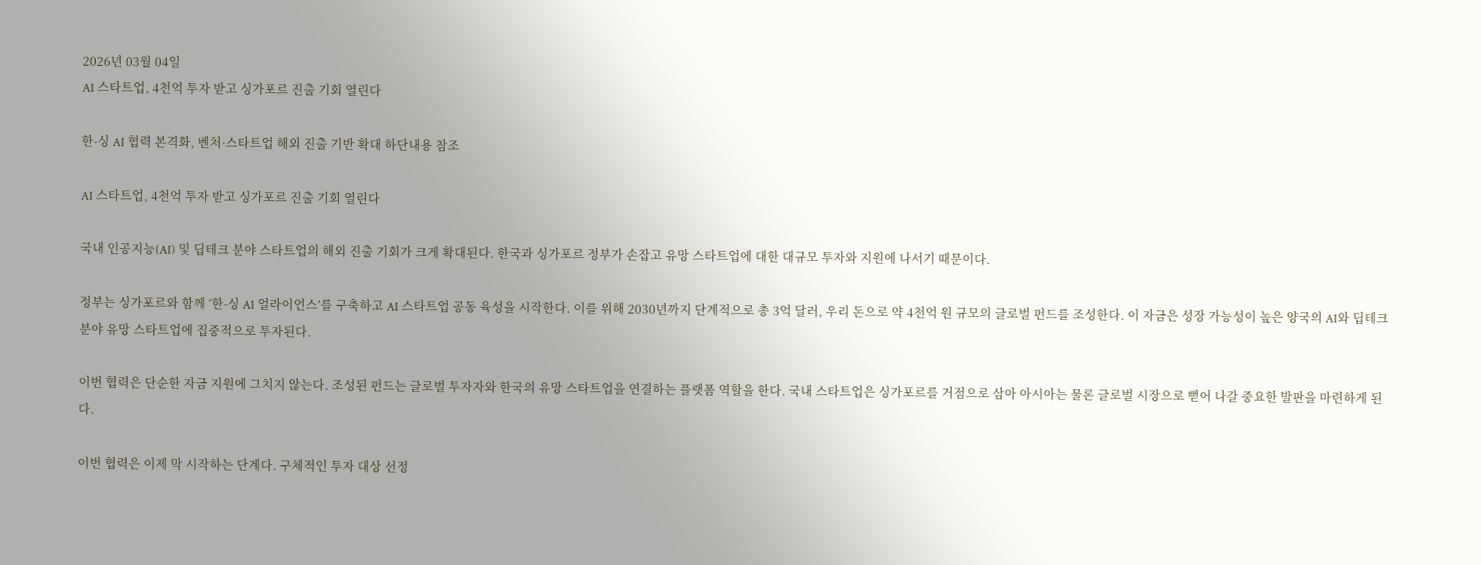2026년 03월 04일
AI 스타트업, 4천억 투자 받고 싱가포르 진출 기회 열린다

한-싱 AI 협력 본격화, 벤처·스타트업 해외 진출 기반 확대 하단내용 참조

AI 스타트업, 4천억 투자 받고 싱가포르 진출 기회 열린다

국내 인공지능(AI) 및 딥테크 분야 스타트업의 해외 진출 기회가 크게 확대된다. 한국과 싱가포르 정부가 손잡고 유망 스타트업에 대한 대규모 투자와 지원에 나서기 때문이다.

정부는 싱가포르와 함께 ‘한-싱 AI 얼라이언스’를 구축하고 AI 스타트업 공동 육성을 시작한다. 이를 위해 2030년까지 단계적으로 총 3억 달러, 우리 돈으로 약 4천억 원 규모의 글로벌 펀드를 조성한다. 이 자금은 성장 가능성이 높은 양국의 AI와 딥테크 분야 유망 스타트업에 집중적으로 투자된다.

이번 협력은 단순한 자금 지원에 그치지 않는다. 조성된 펀드는 글로벌 투자자와 한국의 유망 스타트업을 연결하는 플랫폼 역할을 한다. 국내 스타트업은 싱가포르를 거점으로 삼아 아시아는 물론 글로벌 시장으로 뻗어 나갈 중요한 발판을 마련하게 된다.

이번 협력은 이제 막 시작하는 단계다. 구체적인 투자 대상 선정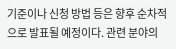기준이나 신청 방법 등은 향후 순차적으로 발표될 예정이다. 관련 분야의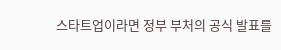스타트업이라면 정부 부처의 공식 발표를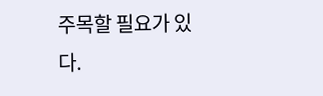주목할 필요가 있다.